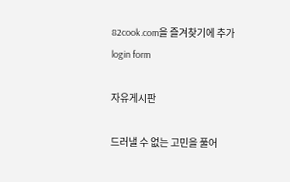82cook.com을 즐겨찾기에 추가
login form

자유게시판

드러낼 수 없는 고민을 풀어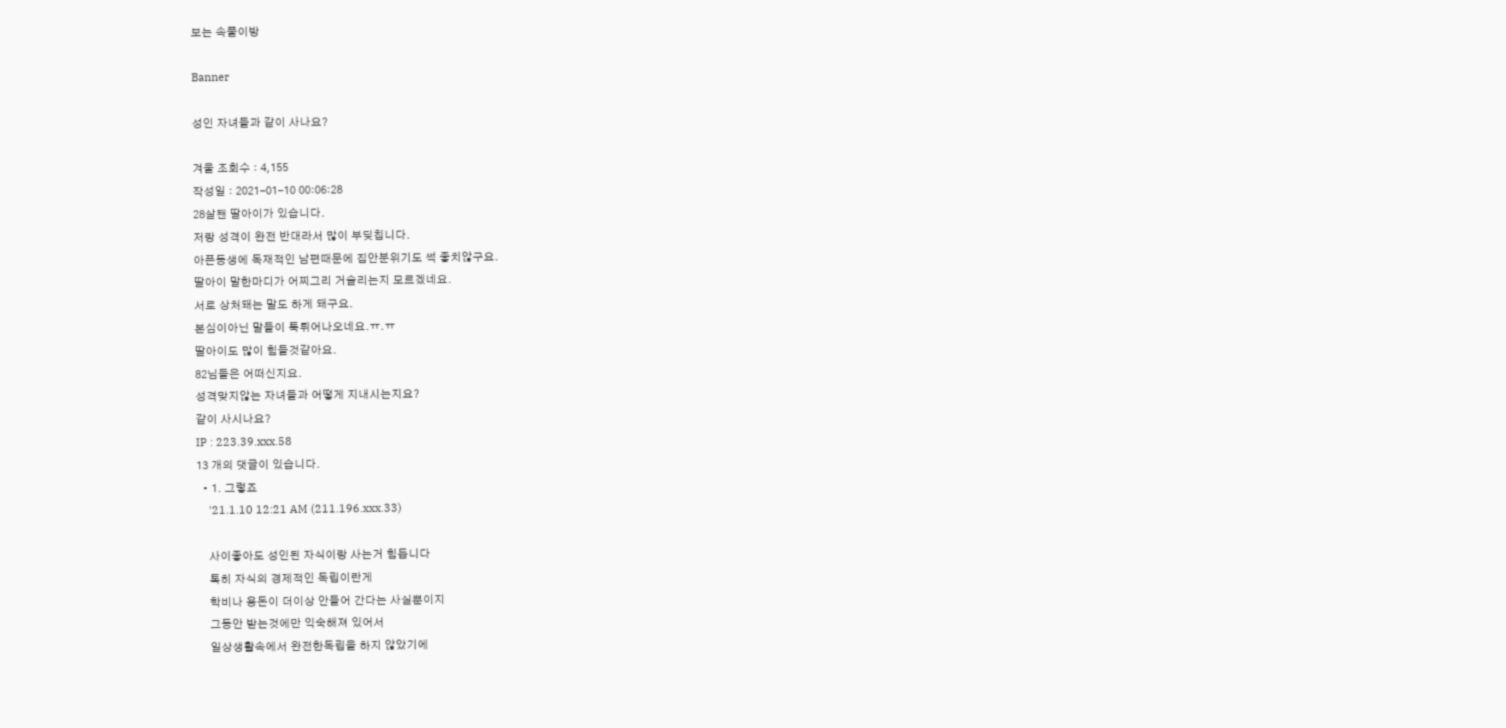보는 속풀이방

Banner

성인 자녀들과 같이 사나요?

겨울 조회수 : 4,155
작성일 : 2021-01-10 00:06:28
28살됀 딸아이가 있습니다.
저랑 성격이 완전 반대라서 많이 부딪칩니다.
아픈동생에 독재적인 남편때문에 집안분위기도 썩 좋치않구요.
딸아이 말한마디가 어찌그리 거슬리는지 모르겠네요.
서로 상처돼는 말도 하게 돼구요.
본심이아닌 말들이 툭튀어나오네요.ㅠ.ㅠ
딸아이도 많이 힘들것같아요.
82님들은 어떠신지요.
성격맞지않는 자녀들과 어떻게 지내시는지요?
같이 사시나요?
IP : 223.39.xxx.58
13 개의 댓글이 있습니다.
  • 1. 그렇죠
    '21.1.10 12:21 AM (211.196.xxx.33)

    사이좋아도 성인된 자식이랑 사는거 힘듭니다
    톡히 자식의 경제적인 독립이란게
    학비나 용돈이 더이상 안들어 간다는 사실뿐이지
    그동안 받는것에만 익숙해져 있어서
    일상생활속에서 완전한독립을 하지 않았기에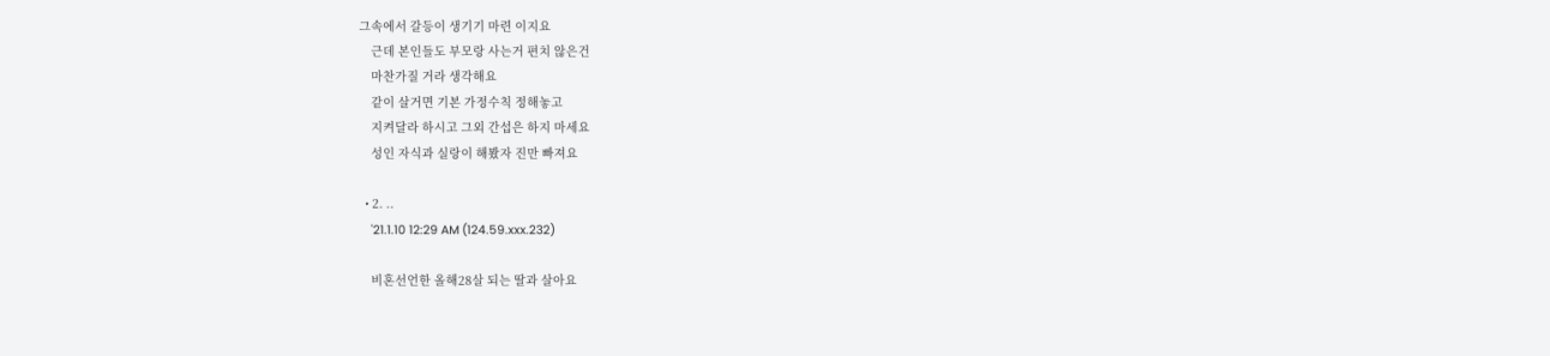그속에서 갈등이 생기기 마련 이지요
    근데 본인들도 부모랑 사는거 편치 않은건
    마찬가질 거라 생각해요
    같이 살거면 기본 가정수칙 정해놓고
    지켜달라 하시고 그외 간섭은 하지 마세요
    성인 자식과 실랑이 해봤자 진만 빠져요

  • 2. ..
    '21.1.10 12:29 AM (124.59.xxx.232)

    비혼선언한 올해28살 되는 딸과 살아요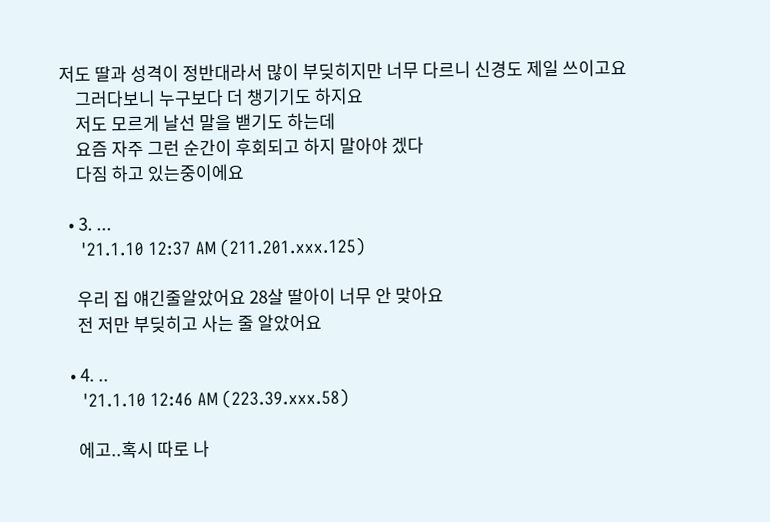저도 딸과 성격이 정반대라서 많이 부딪히지만 너무 다르니 신경도 제일 쓰이고요
    그러다보니 누구보다 더 챙기기도 하지요
    저도 모르게 날선 말을 밷기도 하는데
    요즘 자주 그런 순간이 후회되고 하지 말아야 겠다
    다짐 하고 있는중이에요

  • 3. ...
    '21.1.10 12:37 AM (211.201.xxx.125)

    우리 집 얘긴줄알았어요 28살 딸아이 너무 안 맞아요
    전 저만 부딪히고 사는 줄 알았어요

  • 4. ..
    '21.1.10 12:46 AM (223.39.xxx.58)

    에고..혹시 따로 나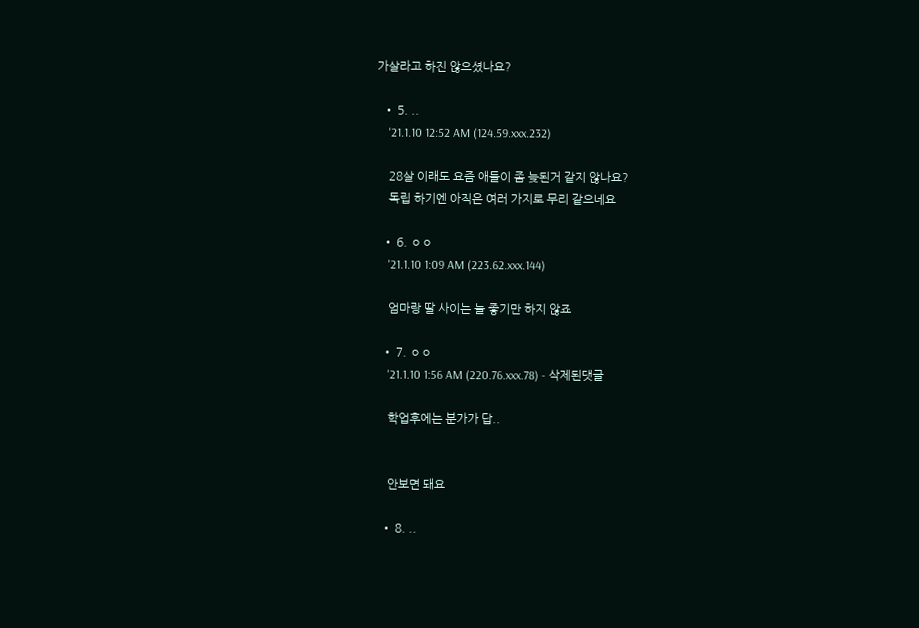가살라고 하진 않으셨나요?

  • 5. ..
    '21.1.10 12:52 AM (124.59.xxx.232)

    28살 이래도 요즘 애들이 좀 늦된거 같지 않나요?
    독립 하기엔 아직은 여러 가지로 무리 같으네요

  • 6. ㅇㅇ
    '21.1.10 1:09 AM (223.62.xxx.144)

    엄마랑 딸 사이는 늘 좋기만 하지 않죠

  • 7. ㅇㅇ
    '21.1.10 1:56 AM (220.76.xxx.78) - 삭제된댓글

    학업후에는 분가가 답..


    안보면 돼요

  • 8. ..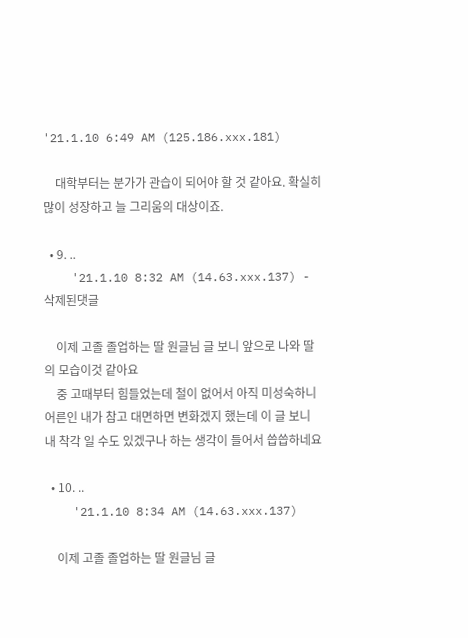'21.1.10 6:49 AM (125.186.xxx.181)

    대학부터는 분가가 관습이 되어야 할 것 같아요. 확실히 많이 성장하고 늘 그리움의 대상이죠.

  • 9. ..
    '21.1.10 8:32 AM (14.63.xxx.137) - 삭제된댓글

    이제 고졸 졸업하는 딸 원글님 글 보니 앞으로 나와 딸의 모습이것 같아요
    중 고때부터 힘들었는데 철이 없어서 아직 미성숙하니 어른인 내가 참고 대면하면 변화겠지 했는데 이 글 보니 내 착각 일 수도 있겠구나 하는 생각이 들어서 씁씁하네요

  • 10. ..
    '21.1.10 8:34 AM (14.63.xxx.137)

    이제 고졸 졸업하는 딸 원글님 글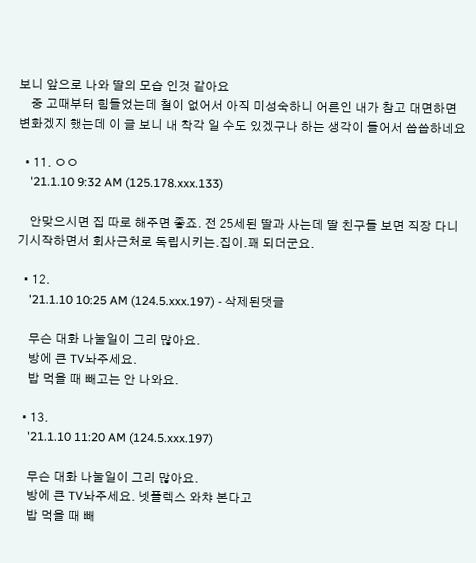보니 앞으로 나와 딸의 모습 인것 같아요
    중 고때부터 힘들었는데 철이 없어서 아직 미성숙하니 어른인 내가 참고 대면하면 변화겠지 했는데 이 글 보니 내 착각 일 수도 있겠구나 하는 생각이 들어서 씁씁하네요

  • 11. ㅇㅇ
    '21.1.10 9:32 AM (125.178.xxx.133)

    안맞으시면 집 따로 해주면 좋죠. 전 25세된 딸과 사는데 딸 친구들 보면 직장 다니기시작하면서 회사근처로 독립시키는.집이.꽤 되더군요.

  • 12.
    '21.1.10 10:25 AM (124.5.xxx.197) - 삭제된댓글

    무슨 대화 나눌일이 그리 많아요.
    방에 큰 TV놔주세요.
    밥 먹을 때 빼고는 안 나와요.

  • 13.
    '21.1.10 11:20 AM (124.5.xxx.197)

    무슨 대화 나눌일이 그리 많아요.
    방에 큰 TV놔주세요. 넷플렉스 와챠 본다고
    밥 먹을 때 빼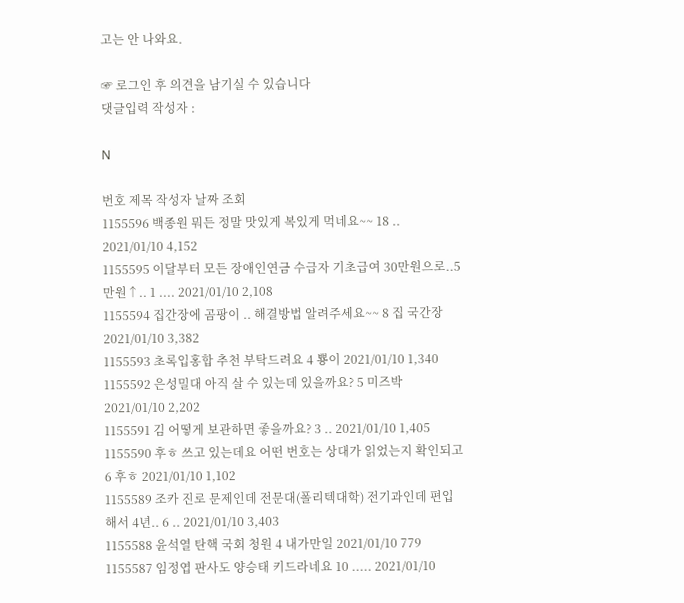고는 안 나와요.

☞ 로그인 후 의견을 남기실 수 있습니다
댓글입력 작성자 :

N

번호 제목 작성자 날짜 조회
1155596 백종원 뭐든 정말 맛있게 복있게 먹네요~~ 18 .. 2021/01/10 4,152
1155595 이달부터 모든 장애인연금 수급자 기초급여 30만원으로..5만원↑.. 1 .... 2021/01/10 2,108
1155594 집간장에 곰팡이 .. 해결방법 알려주세요~~ 8 집 국간장 2021/01/10 3,382
1155593 초록입홍합 추천 부탁드려요 4 뿅이 2021/01/10 1,340
1155592 은성밀대 아직 살 수 있는데 있을까요? 5 미즈박 2021/01/10 2,202
1155591 김 어떻게 보관하면 좋을까요? 3 .. 2021/01/10 1,405
1155590 후ㅎ 쓰고 있는데요 어떤 번호는 상대가 읽었는지 확인되고 6 후ㅎ 2021/01/10 1,102
1155589 조카 진로 문제인데 전문대(폴리텍대학) 전기과인데 편입해서 4년.. 6 .. 2021/01/10 3,403
1155588 윤석열 탄핵 국회 청원 4 내가만일 2021/01/10 779
1155587 임정엽 판사도 양승태 키드라네요 10 ..... 2021/01/10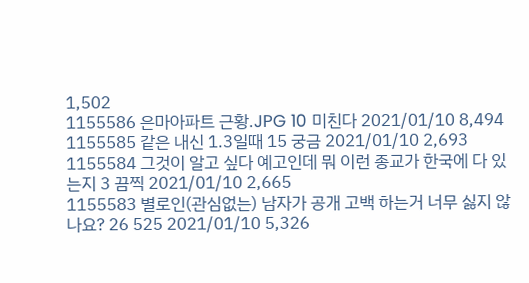1,502
1155586 은마아파트 근황.JPG 10 미친다 2021/01/10 8,494
1155585 같은 내신 1.3일때 15 궁금 2021/01/10 2,693
1155584 그것이 알고 싶다 예고인데 뭐 이런 종교가 한국에 다 있는지 3 끔찍 2021/01/10 2,665
1155583 별로인(관심없는) 남자가 공개 고백 하는거 너무 싫지 않나요? 26 525 2021/01/10 5,326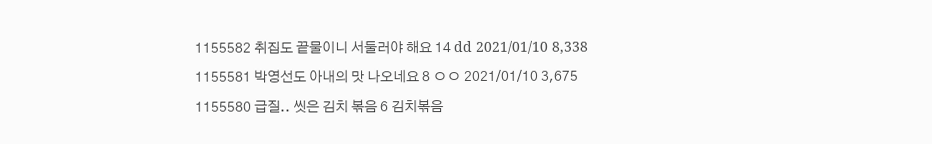1155582 취집도 끝물이니 서둘러야 해요 14 dd 2021/01/10 8,338
1155581 박영선도 아내의 맛 나오네요 8 ㅇㅇ 2021/01/10 3,675
1155580 급질.. 씻은 김치 볶음 6 김치볶음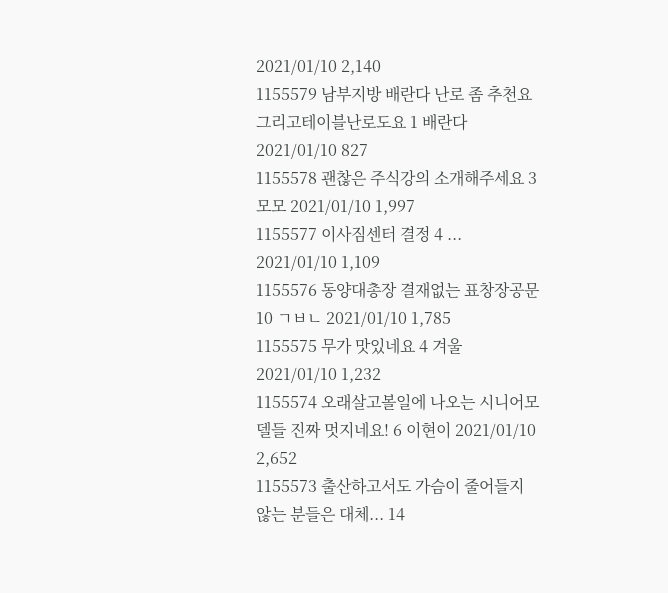2021/01/10 2,140
1155579 남부지방 배란다 난로 좀 추천요 그리고테이블난로도요 1 배란다 2021/01/10 827
1155578 괜찮은 주식강의 소개해주세요 3 모모 2021/01/10 1,997
1155577 이사짐센터 결정 4 ... 2021/01/10 1,109
1155576 동양대총장 결재없는 표창장공문 10 ㄱㅂㄴ 2021/01/10 1,785
1155575 무가 맛있네요 4 겨울 2021/01/10 1,232
1155574 오래살고볼일에 나오는 시니어모델들 진짜 멋지네요! 6 이현이 2021/01/10 2,652
1155573 출산하고서도 가슴이 줄어들지 않는 분들은 대체... 14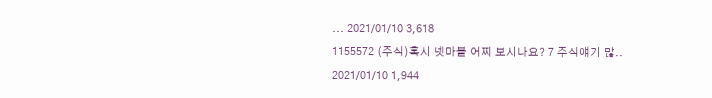... 2021/01/10 3,618
1155572 (주식)혹시 넷마블 어찌 보시나요? 7 주식얘기 많.. 2021/01/10 1,944